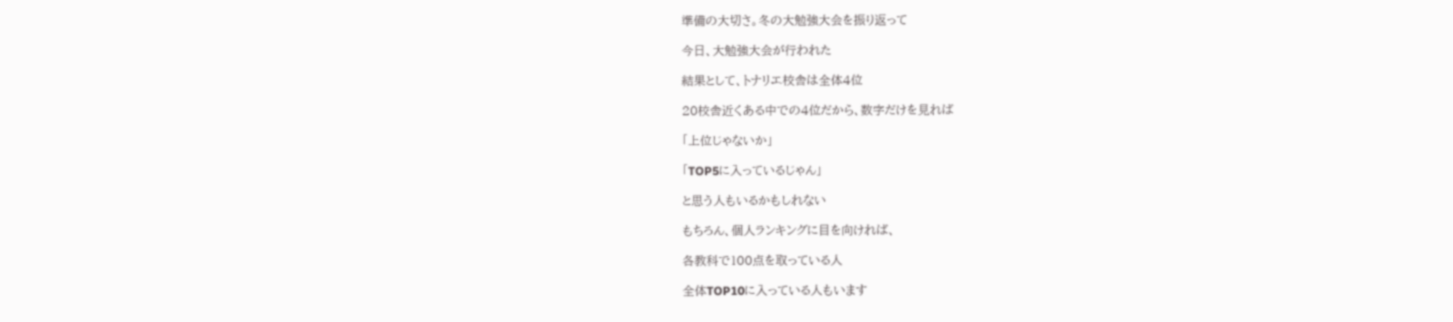準備の大切さ。冬の大勉強大会を振り返って

今日、大勉強大会が行われた

結果として、トナリエ校舎は全体4位

20校舎近くある中での4位だから、数字だけを見れば

「上位じゃないか」

「TOP5に入っているじゃん」

と思う人もいるかもしれない

もちろん、個人ランキングに目を向ければ、

各教科で100点を取っている人

全体TOP10に入っている人もいます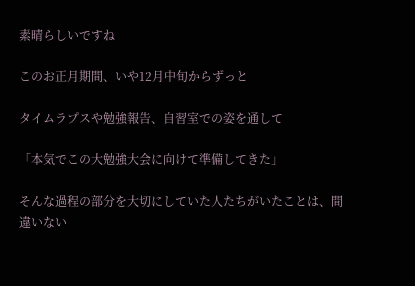素晴らしいですね

このお正月期間、いや12月中旬からずっと

タイムラプスや勉強報告、自習室での姿を通して

「本気でこの大勉強大会に向けて準備してきた」

そんな過程の部分を大切にしていた人たちがいたことは、間違いない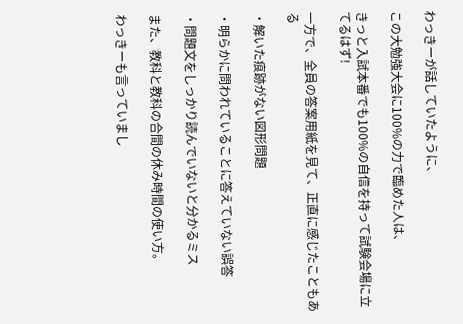わっきーが話していたように、

この大勉強大会に100%の力で臨めた人は、

きっと入試本番でも100%の自信を持って試験会場に立てるはず!

一方で、全員の答案用紙を見て、正直に感じたこともある

・解いた痕跡がない図形問題

・明らかに問われていることに答えていない誤答

・問題文をしっかり読んでいないと分かるミス

また、教科と教科の合間の休み時間の使い方。

わっきーも言っていまし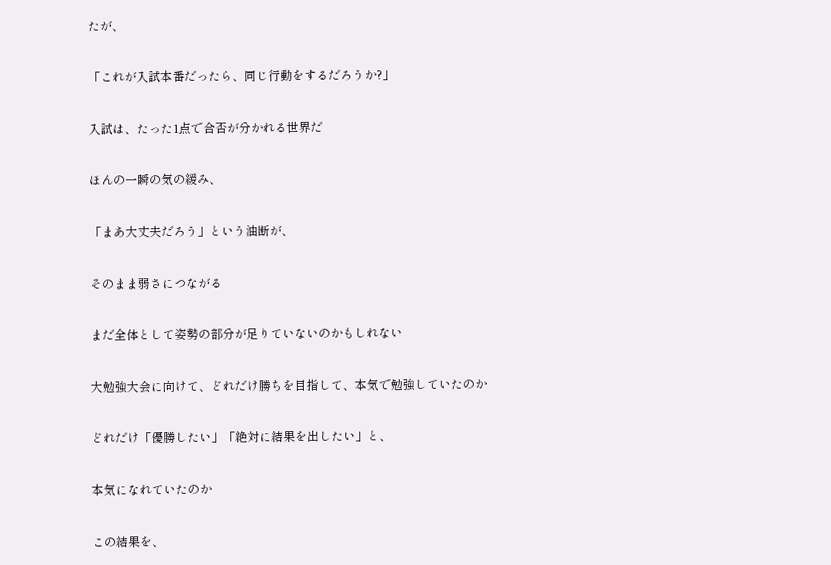たが、

「これが入試本番だったら、同じ行動をするだろうか?」

入試は、たった1点で合否が分かれる世界だ

ほんの一瞬の気の緩み、

「まあ大丈夫だろう」という油断が、

そのまま弱さにつながる

まだ全体として姿勢の部分が足りていないのかもしれない

大勉強大会に向けて、どれだけ勝ちを目指して、本気で勉強していたのか

どれだけ「優勝したい」「絶対に結果を出したい」と、

本気になれていたのか

この結果を、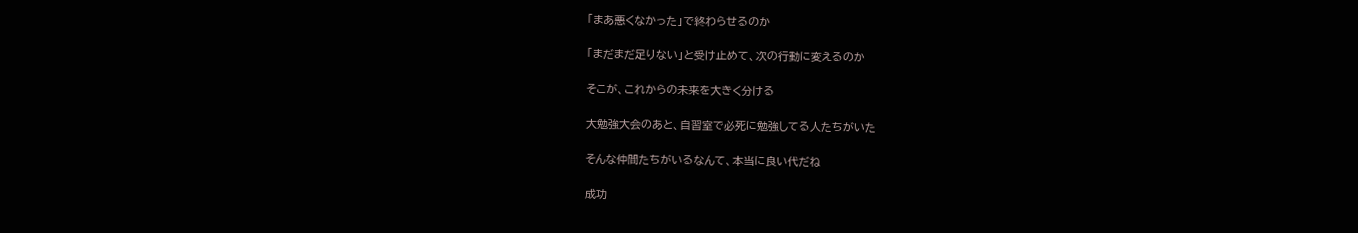「まあ悪くなかった」で終わらせるのか

「まだまだ足りない」と受け止めて、次の行動に変えるのか

そこが、これからの未来を大きく分ける

大勉強大会のあと、自習室で必死に勉強してる人たちがいた

そんな仲間たちがいるなんて、本当に良い代だね

成功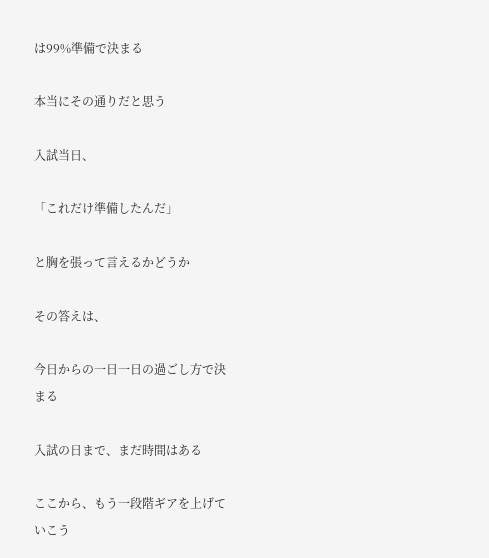は99%準備で決まる

本当にその通りだと思う

入試当日、

「これだけ準備したんだ」

と胸を張って言えるかどうか

その答えは、

今日からの一日一日の過ごし方で決まる

入試の日まで、まだ時間はある

ここから、もう一段階ギアを上げていこう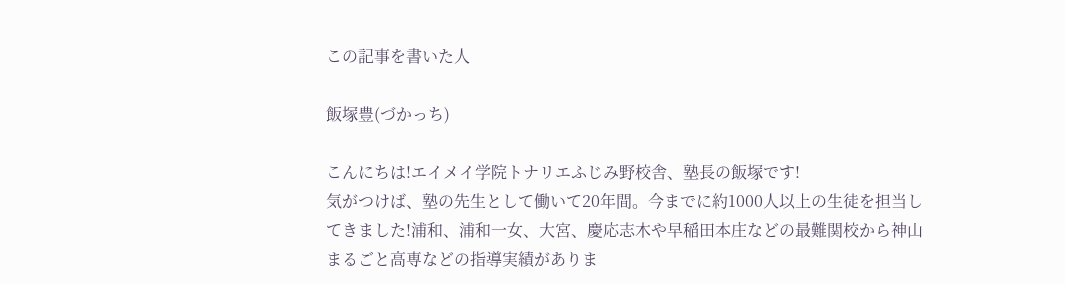この記事を書いた人

飯塚豊(づかっち)

こんにちは!エイメイ学院トナリエふじみ野校舎、塾長の飯塚です!
気がつけば、塾の先生として働いて20年間。今までに約1000人以上の生徒を担当してきました!浦和、浦和一女、大宮、慶応志木や早稲田本庄などの最難関校から神山まるごと高専などの指導実績がありま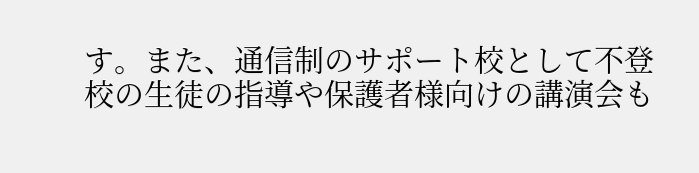す。また、通信制のサポート校として不登校の生徒の指導や保護者様向けの講演会も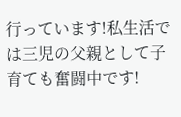行っています!私生活では三児の父親として子育ても奮闘中です!